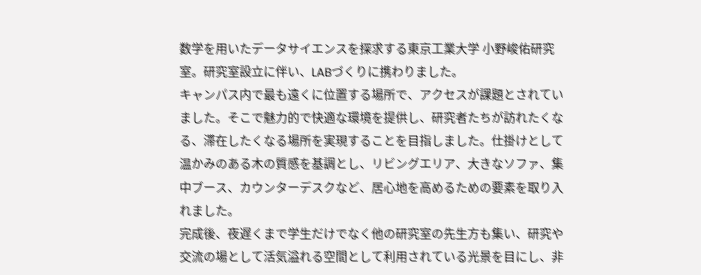数学を用いたデータサイエンスを探求する東京工業大学 小野峻佑研究室。研究室設立に伴い、LABづくりに携わりました。
キャンパス内で最も遠くに位置する場所で、アクセスが課題とされていました。そこで魅力的で快適な環境を提供し、研究者たちが訪れたくなる、滞在したくなる場所を実現することを目指しました。仕掛けとして温かみのある木の質感を基調とし、リビングエリア、大きなソファ、集中ブース、カウンターデスクなど、居心地を高めるための要素を取り入れました。
完成後、夜遅くまで学生だけでなく他の研究室の先生方も集い、研究や交流の場として活気溢れる空間として利用されている光景を目にし、非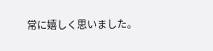常に嬉しく思いました。